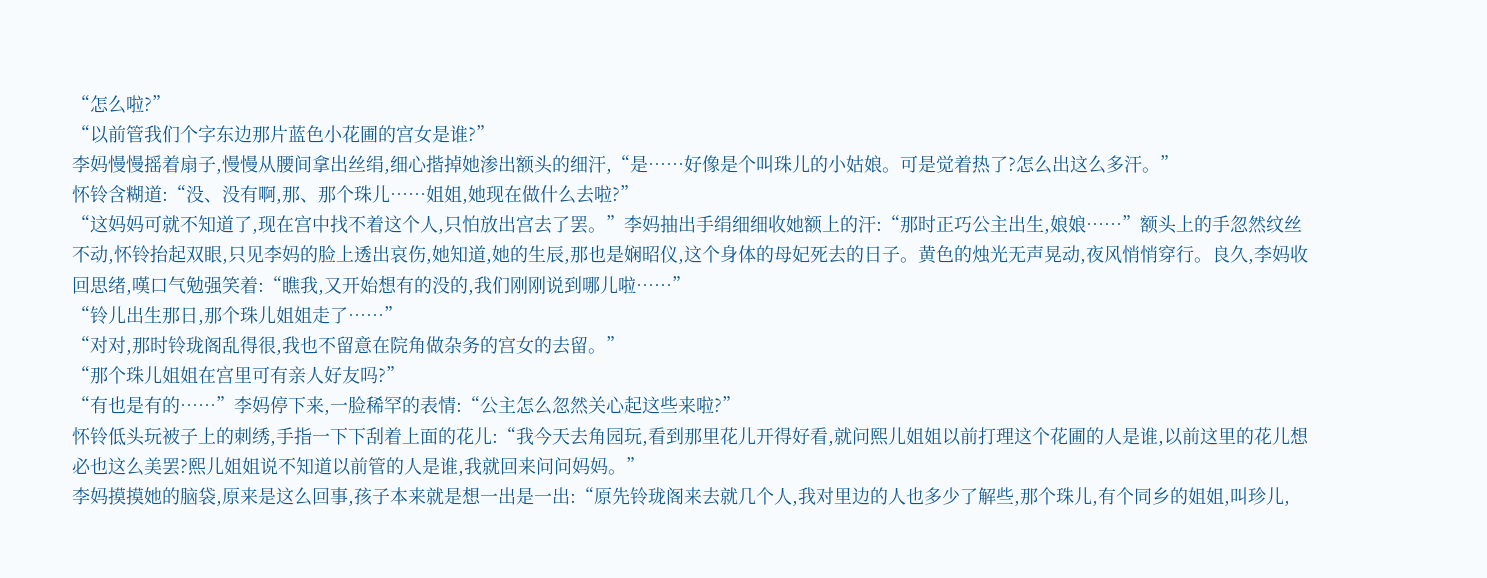“怎么啦?”
“以前管我们个字东边那片蓝色小花圃的宫女是谁?”
李妈慢慢摇着扇子,慢慢从腰间拿出丝绢,细心揩掉她渗出额头的细汗,“是……好像是个叫珠儿的小姑娘。可是觉着热了?怎么出这么多汗。”
怀铃含糊道:“没、没有啊,那、那个珠儿……姐姐,她现在做什么去啦?”
“这妈妈可就不知道了,现在宫中找不着这个人,只怕放出宫去了罢。”李妈抽出手绢细细收她额上的汗:“那时正巧公主出生,娘娘……”额头上的手忽然纹丝不动,怀铃抬起双眼,只见李妈的脸上透出哀伤,她知道,她的生辰,那也是娴昭仪,这个身体的母妃死去的日子。黄色的烛光无声晃动,夜风悄悄穿行。良久,李妈收回思绪,嘆口气勉强笑着:“瞧我,又开始想有的没的,我们刚刚说到哪儿啦……”
“铃儿出生那日,那个珠儿姐姐走了……”
“对对,那时铃珑阁乱得很,我也不留意在院角做杂务的宫女的去留。”
“那个珠儿姐姐在宫里可有亲人好友吗?”
“有也是有的……”李妈停下来,一脸稀罕的表情:“公主怎么忽然关心起这些来啦?”
怀铃低头玩被子上的刺绣,手指一下下刮着上面的花儿:“我今天去角园玩,看到那里花儿开得好看,就问熙儿姐姐以前打理这个花圃的人是谁,以前这里的花儿想必也这么美罢?熙儿姐姐说不知道以前管的人是谁,我就回来问问妈妈。”
李妈摸摸她的脑袋,原来是这么回事,孩子本来就是想一出是一出:“原先铃珑阁来去就几个人,我对里边的人也多少了解些,那个珠儿,有个同乡的姐姐,叫珍儿,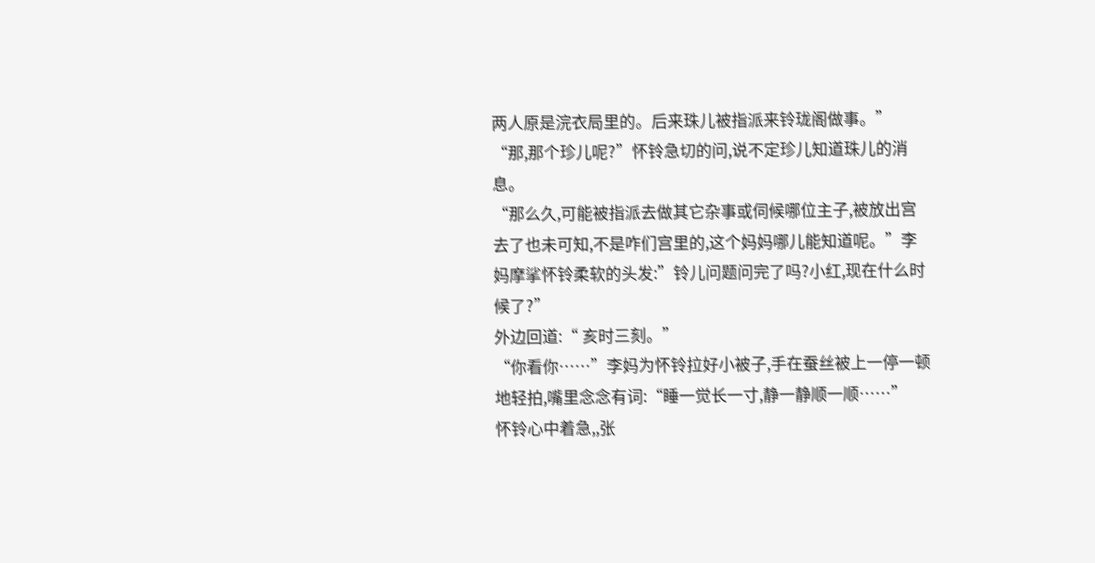两人原是浣衣局里的。后来珠儿被指派来铃珑阁做事。”
“那,那个珍儿呢?”怀铃急切的问,说不定珍儿知道珠儿的消息。
“那么久,可能被指派去做其它杂事或伺候哪位主子,被放出宫去了也未可知,不是咋们宫里的,这个妈妈哪儿能知道呢。”李妈摩挲怀铃柔软的头发:”铃儿问题问完了吗?小红,现在什么时候了?”
外边回道:“ 亥时三刻。”
“你看你……”李妈为怀铃拉好小被子,手在蚕丝被上一停一顿地轻拍,嘴里念念有词:“睡一觉长一寸,静一静顺一顺……”
怀铃心中着急,,张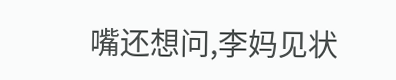嘴还想问,李妈见状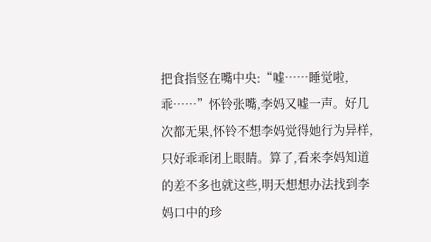把食指竖在嘴中央:“嘘……睡觉啦,乖……”怀铃张嘴,李妈又嘘一声。好几次都无果,怀铃不想李妈觉得她行为异样,只好乖乖闭上眼睛。算了,看来李妈知道的差不多也就这些,明天想想办法找到李妈口中的珍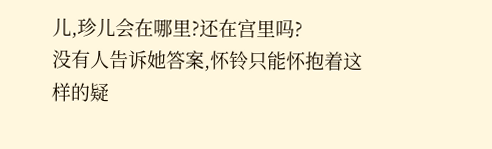儿,珍儿会在哪里?还在宫里吗?
没有人告诉她答案,怀铃只能怀抱着这样的疑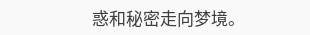惑和秘密走向梦境。